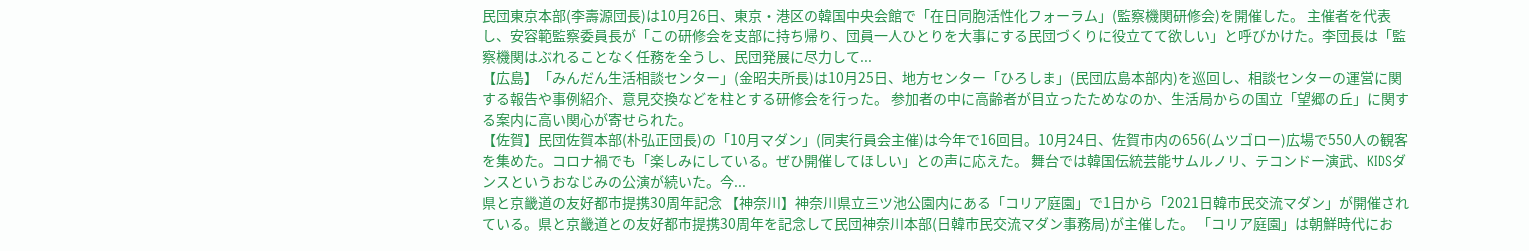民団東京本部(李壽源団長)は10月26日、東京・港区の韓国中央会館で「在日同胞活性化フォーラム」(監察機関研修会)を開催した。 主催者を代表し、安容範監察委員長が「この研修会を支部に持ち帰り、団員一人ひとりを大事にする民団づくりに役立てて欲しい」と呼びかけた。李団長は「監察機関はぶれることなく任務を全うし、民団発展に尽力して...
【広島】「みんだん生活相談センター」(金昭夫所長)は10月25日、地方センター「ひろしま」(民団広島本部内)を巡回し、相談センターの運営に関する報告や事例紹介、意見交換などを柱とする研修会を行った。 参加者の中に高齢者が目立ったためなのか、生活局からの国立「望郷の丘」に関する案内に高い関心が寄せられた。
【佐賀】民団佐賀本部(朴弘正団長)の「10月マダン」(同実行員会主催)は今年で16回目。10月24日、佐賀市内の656(ムツゴロー)広場で550人の観客を集めた。コロナ禍でも「楽しみにしている。ぜひ開催してほしい」との声に応えた。 舞台では韓国伝統芸能サムルノリ、テコンドー演武、KIDSダンスというおなじみの公演が続いた。今...
県と京畿道の友好都市提携30周年記念 【神奈川】神奈川県立三ツ池公園内にある「コリア庭園」で1日から「2021日韓市民交流マダン」が開催されている。県と京畿道との友好都市提携30周年を記念して民団神奈川本部(日韓市民交流マダン事務局)が主催した。 「コリア庭園」は朝鮮時代にお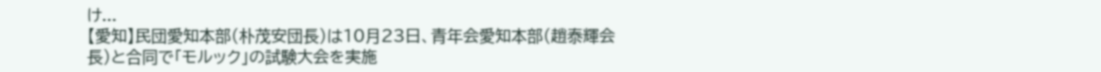け...
【愛知】民団愛知本部(朴茂安団長)は10月23日、青年会愛知本部(趙泰輝会長)と合同で「モルック」の試験大会を実施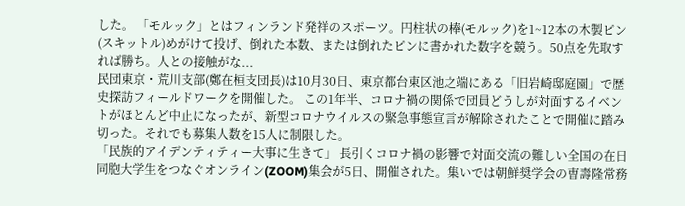した。 「モルック」とはフィンランド発祥のスポーツ。円柱状の棒(モルック)を1~12本の木製ピン(スキットル)めがけて投げ、倒れた本数、または倒れたピンに書かれた数字を競う。50点を先取すれば勝ち。人との接触がな...
民団東京・荒川支部(鄭在桓支団長)は10月30日、東京都台東区池之端にある「旧岩崎邸庭園」で歴史探訪フィールドワークを開催した。 この1年半、コロナ禍の関係で団員どうしが対面するイベントがほとんど中止になったが、新型コロナウイルスの緊急事態宣言が解除されたことで開催に踏み切った。それでも募集人数を15人に制限した。
「民族的アイデンティティー大事に生きて」 長引くコロナ禍の影響で対面交流の難しい全国の在日同胞大学生をつなぐオンライン(ZOOM)集会が5日、開催された。集いでは朝鮮奨学会の曺壽隆常務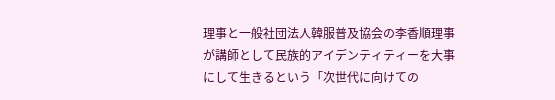理事と一般社団法人韓服普及協会の李香順理事が講師として民族的アイデンティティーを大事にして生きるという「次世代に向けての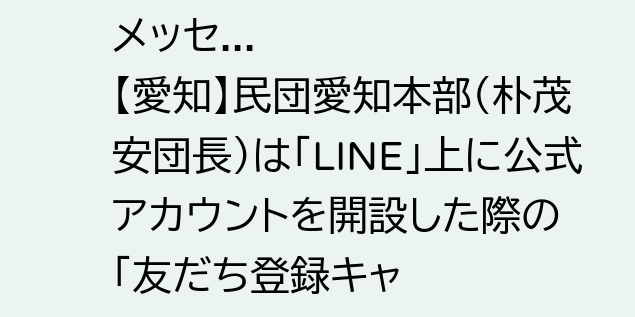メッセ...
【愛知】民団愛知本部(朴茂安団長)は「LINE」上に公式アカウントを開設した際の「友だち登録キャ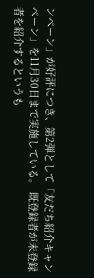ンペーン」が好評につき、第2弾として「友だち紹介キャンペーン」を11月30日まで実施している。 既登録者が未登録者を紹介するというも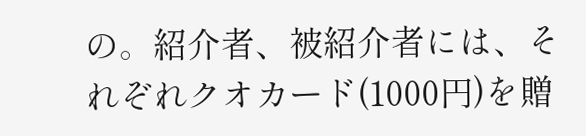の。紹介者、被紹介者には、それぞれクオカード(1000円)を贈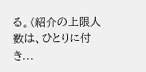る。(紹介の上限人数は、ひとりに付き...